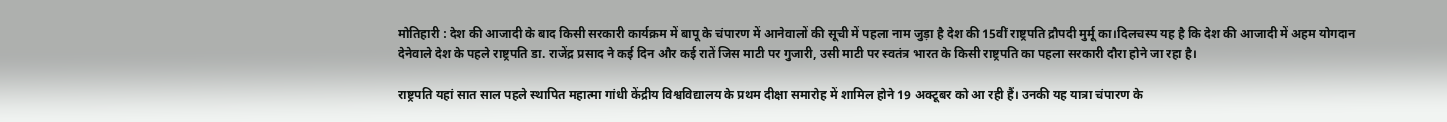मोतिहारी : देश की आजादी के बाद किसी सरकारी कार्यक्रम में बापू के चंपारण में आनेवालों की सूची में पहला नाम जुड़ा है देश की 15वीं राष्ट्रपति द्रौपदी मुर्मू का।दिलचस्प यह है कि देश की आजादी में अहम योगदान देनेवाले देश के पहले राष्ट्रपति डा. राजेंद्र प्रसाद ने कई दिन और कई रातें जिस माटी पर गुजारी, उसी माटी पर स्वतंत्र भारत के किसी राष्ट्रपति का पहला सरकारी दौरा होने जा रहा है।

राष्ट्रपति यहां सात साल पहले स्थापित महात्मा गांधी केंद्रीय विश्वविद्यालय के प्रथम दीक्षा समारोह में शामिल होने 19 अक्टूबर को आ रही हैं। उनकी यह यात्रा चंपारण के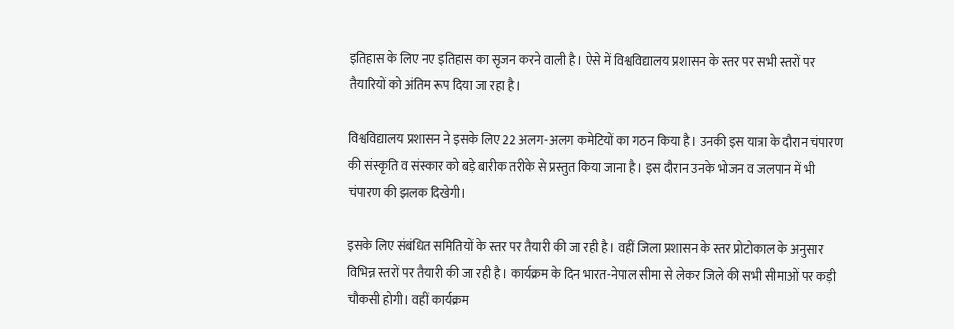इतिहास के लिए नए इतिहास का सृजन करने वाली है। ऐसे में विश्वविद्यालय प्रशासन के स्तर पर सभी स्तरों पर तैयारियों को अंतिम रूप दिया जा रहा है।

विश्वविद्यालय प्रशासन ने इसके लिए 22 अलग-अलग कमेटियों का गठन किया है। उनकी इस यात्रा के दौरान चंपारण की संस्कृति व संस्कार को बड़े बारीक तरीके से प्रस्तुत किया जाना है। इस दौरान उनके भोजन व जलपान में भी चंपारण की झलक दिखेगी।

इसके लिए संबंधित समितियों के स्तर पर तैयारी की जा रही है। वहीं जिला प्रशासन के स्तर प्रोटोकाल के अनुसार विभिन्न स्तरों पर तैयारी की जा रही है। कार्यक्रम के दिन भारत-नेपाल सीमा से लेकर जिले की सभी सीमाओं पर कड़ी चौकसी होगी। वहीं कार्यक्रम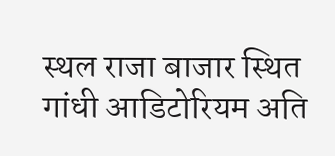स्थल राजा बाजार स्थित गांधी आडिटोरियम अति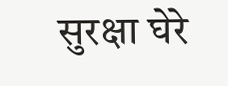सुरक्षा घेरे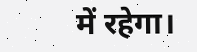में रहेगा।